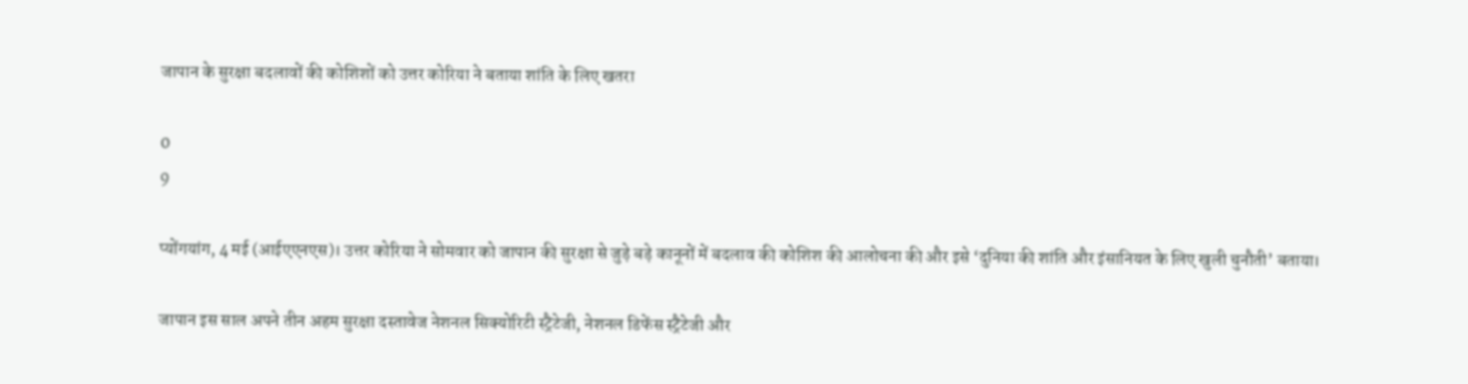जापान के सुरक्षा बदलावों की कोश‍िशों को उत्तर कोरिया ने बताया शांति के लिए खतरा

0
9

प्योंगयांग, 4 मई (आईएएनएस)। उत्तर कोरिया ने सोमवार को जापान की सुरक्षा से जुड़े बड़े कानूनों में बदलाव की कोशिश की आलोचना की और इसे ‘दुनिया की शांति और इंसानियत के लिए खुली चुनौती’ बताया।

जापान इस साल अपने तीन अहम सुरक्षा दस्तावेज नेशनल सिक्योरिटी स्ट्रैटेजी, नेशनल डिफेंस स्ट्रैटेजी और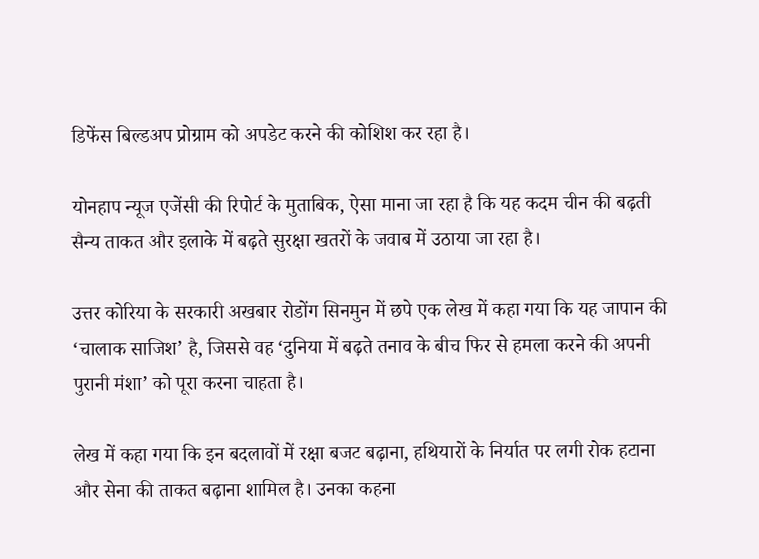डिफेंस बिल्डअप प्रोग्राम को अपडेट करने की कोशिश कर रहा है।

योनहाप न्यूज एजेंसी की रिपोर्ट के मुताबिक, ऐसा माना जा रहा है कि यह कदम चीन की बढ़ती सैन्य ताकत और इलाके में बढ़ते सुरक्षा खतरों के जवाब में उठाया जा रहा है।

उत्तर कोरिया के सरकारी अखबार रोडोंग सिनमुन में छपे एक लेख में कहा गया कि यह जापान की ‘चालाक साजि‍श’ है, जिससे वह ‘दुनिया में बढ़ते तनाव के बीच फिर से हमला करने की अपनी पुरानी मंशा’ को पूरा करना चाहता है।

लेख में कहा गया कि इन बदलावों में रक्षा बजट बढ़ाना, हथियारों के निर्यात पर लगी रोक हटाना और सेना की ताकत बढ़ाना शामिल है। उनका कहना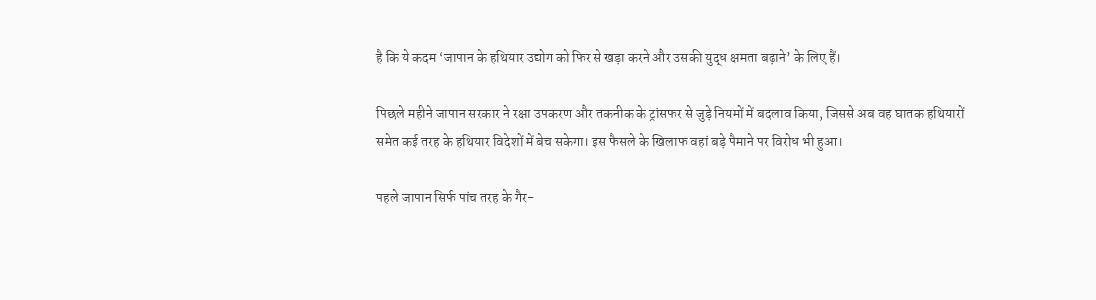है कि ये कदम ‘जापान के हथियार उद्योग को फिर से खड़ा करने और उसकी युद्ध क्षमता बढ़ाने’ के लिए हैं।

पिछले महीने जापान सरकार ने रक्षा उपकरण और तकनीक के ट्रांसफर से जुड़े नियमों में बदलाव किया, जिससे अब वह घातक हथियारों समेत कई तरह के हथियार विदेशों में बेच सकेगा। इस फैसले के खिलाफ वहां बड़े पैमाने पर विरोध भी हुआ।

पहले जापान सिर्फ पांच तरह के गैर-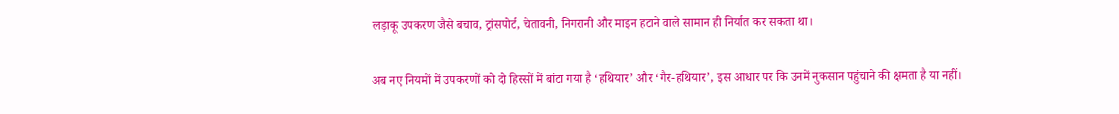लड़ाकू उपकरण जैसे बचाव, ट्रांसपोर्ट, चेतावनी, निगरानी और माइन हटाने वाले सामान ही निर्यात कर सकता था।

अब नए नियमों में उपकरणों को दो हिस्सों में बांटा गया है ‘हथियार’ और ‘गैर-हथियार’, इस आधार पर कि उनमें नुकसान पहुंचाने की क्षमता है या नहीं।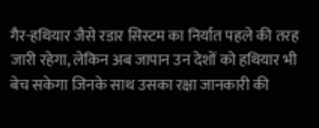गैर-हथियार जैसे रडार सिस्टम का निर्यात पहले की तरह जारी रहेगा, लेकिन अब जापान उन देशों को हथियार भी बेच सकेगा जिनके साथ उसका रक्षा जानकारी की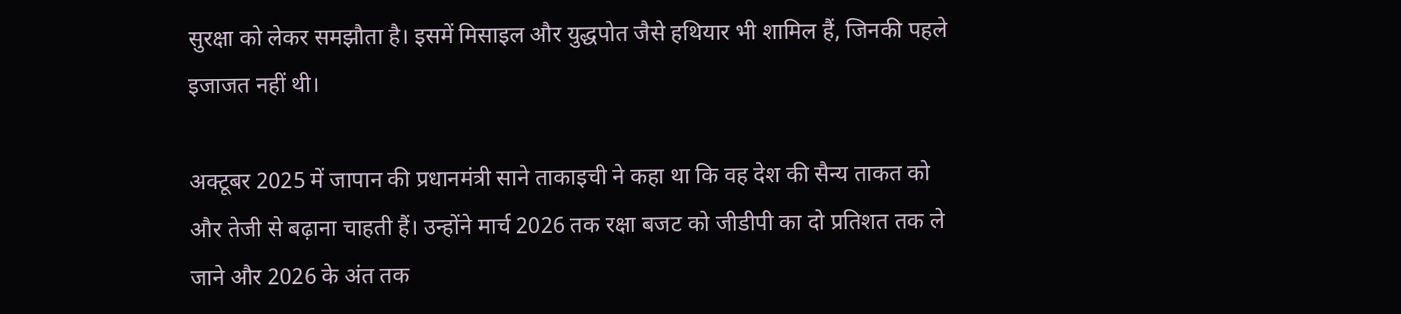सुरक्षा को लेकर समझौता है। इसमें मिसाइल और युद्धपोत जैसे हथियार भी शामिल हैं, जिनकी पहले इजाजत नहीं थी।

अक्टूबर 2025 में जापान की प्रधानमंत्री साने ताकाइची ने कहा था कि वह देश की सैन्य ताकत को और तेजी से बढ़ाना चाहती हैं। उन्होंने मार्च 2026 तक रक्षा बजट को जीडीपी का दो प्रत‍िशत तक ले जाने और 2026 के अंत तक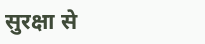सुरक्षा से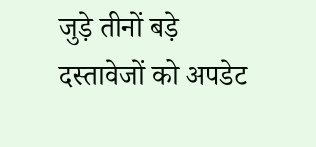जुड़े तीनों बड़े दस्तावेजों को अपडेट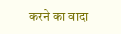करने का वादा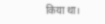किया था।